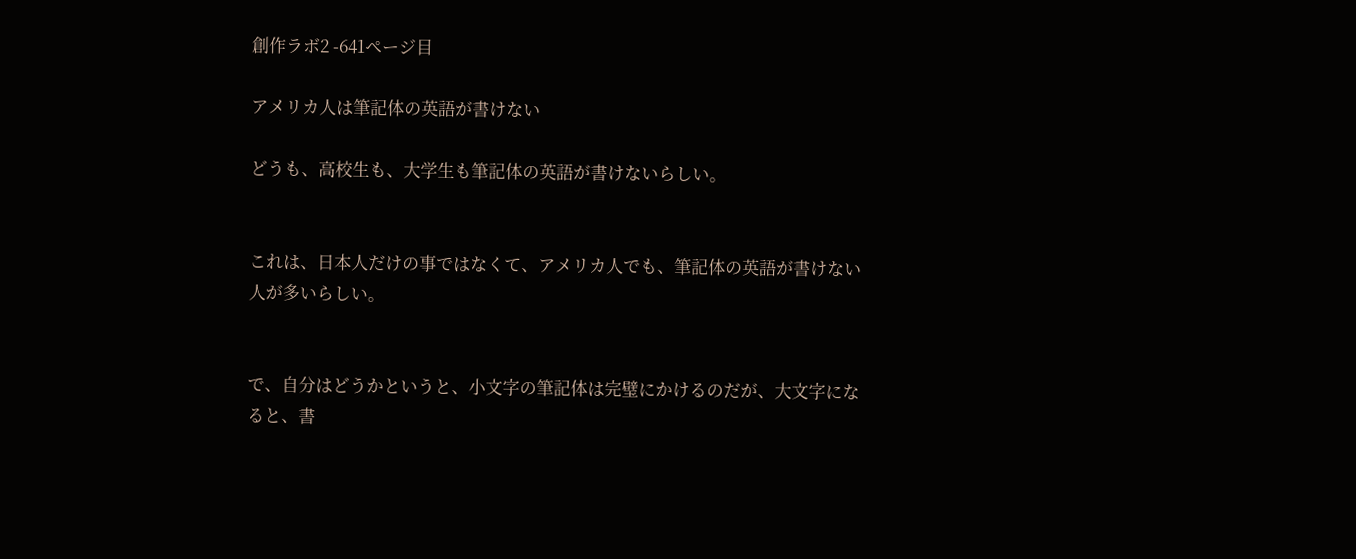創作ラボ2 -641ページ目

アメリカ人は筆記体の英語が書けない

どうも、高校生も、大学生も筆記体の英語が書けないらしい。


これは、日本人だけの事ではなくて、アメリカ人でも、筆記体の英語が書けない人が多いらしい。


で、自分はどうかというと、小文字の筆記体は完璧にかけるのだが、大文字になると、書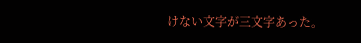けない文字が三文字あった。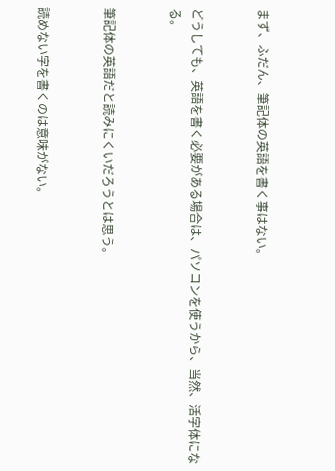まず、ふだん、筆記体の英語を書く事はない。


どうしても、英語を書く必要がある場合は、パソコンを使うから、当然、活字体になる。


筆記体の英語だと読みにくいだろうとは思う。


読めない字を書くのは意味がない。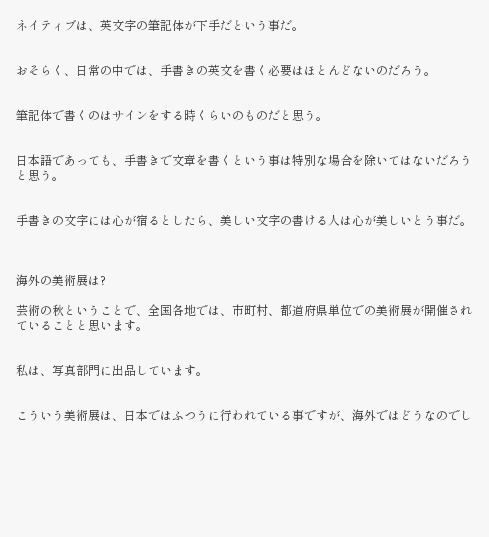ネイティブは、英文字の筆記体が下手だという事だ。


おそらく、日常の中では、手書きの英文を書く必要はほとんどないのだろう。


筆記体で書くのはサインをする時くらいのものだと思う。


日本語であっても、手書きで文章を書くという事は特別な場合を除いてはないだろうと思う。


手書きの文字には心が宿るとしたら、美しい文字の書ける人は心が美しいとう事だ。



海外の美術展は?

芸術の秋ということで、全国各地では、市町村、都道府県単位での美術展が開催されていることと思います。


私は、写真部門に出品しています。


こういう美術展は、日本ではふつうに行われている事ですが、海外ではどうなのでし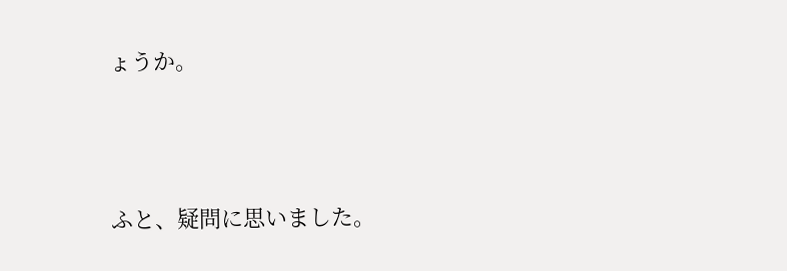ょうか。



ふと、疑問に思いました。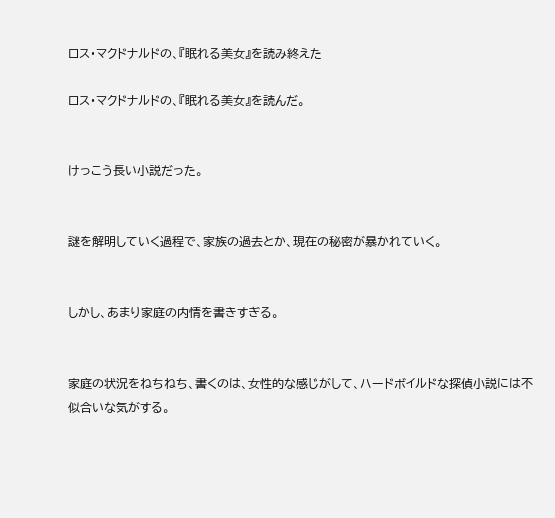ロス・マクドナルドの、『眠れる美女』を読み終えた

ロス・マクドナルドの、『眠れる美女』を読んだ。


けっこう長い小説だった。


謎を解明していく過程で、家族の過去とか、現在の秘密が暴かれていく。


しかし、あまり家庭の内情を書きすぎる。


家庭の状況をねちねち、書くのは、女性的な感じがして、ハードボイルドな探偵小説には不似合いな気がする。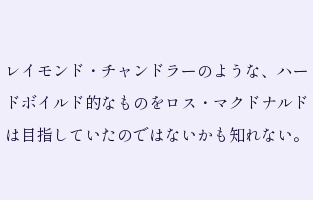レイモンド・チャンドラーのような、ハードボイルド的なものをロス・マクドナルドは目指していたのではないかも知れない。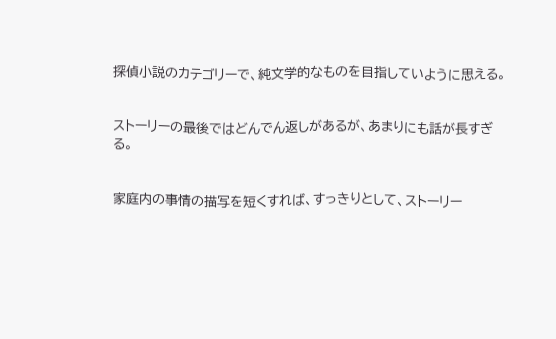探偵小説のカテゴリーで、純文学的なものを目指していように思える。


ストーリーの最後ではどんでん返しがあるが、あまりにも話が長すぎる。


家庭内の事情の描写を短くすれば、すっきりとして、ストーリー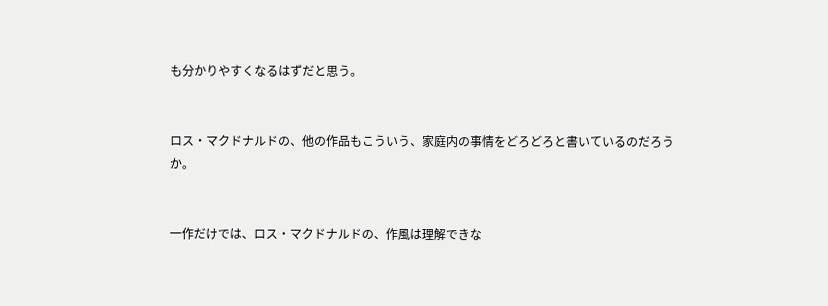も分かりやすくなるはずだと思う。


ロス・マクドナルドの、他の作品もこういう、家庭内の事情をどろどろと書いているのだろうか。


一作だけでは、ロス・マクドナルドの、作風は理解できな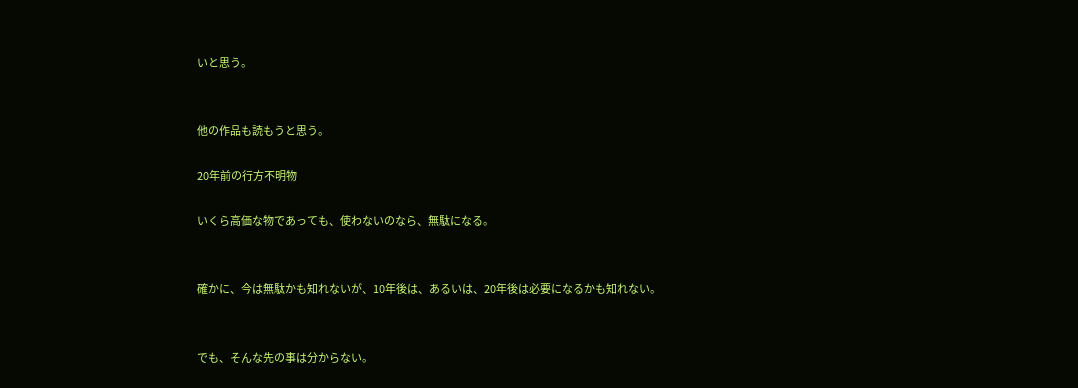いと思う。


他の作品も読もうと思う。

20年前の行方不明物

いくら高価な物であっても、使わないのなら、無駄になる。


確かに、今は無駄かも知れないが、10年後は、あるいは、20年後は必要になるかも知れない。


でも、そんな先の事は分からない。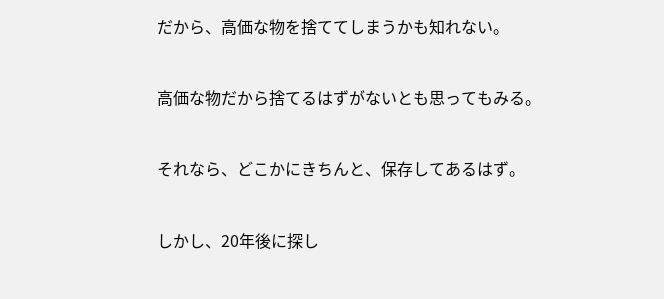だから、高価な物を捨ててしまうかも知れない。


高価な物だから捨てるはずがないとも思ってもみる。


それなら、どこかにきちんと、保存してあるはず。


しかし、20年後に探し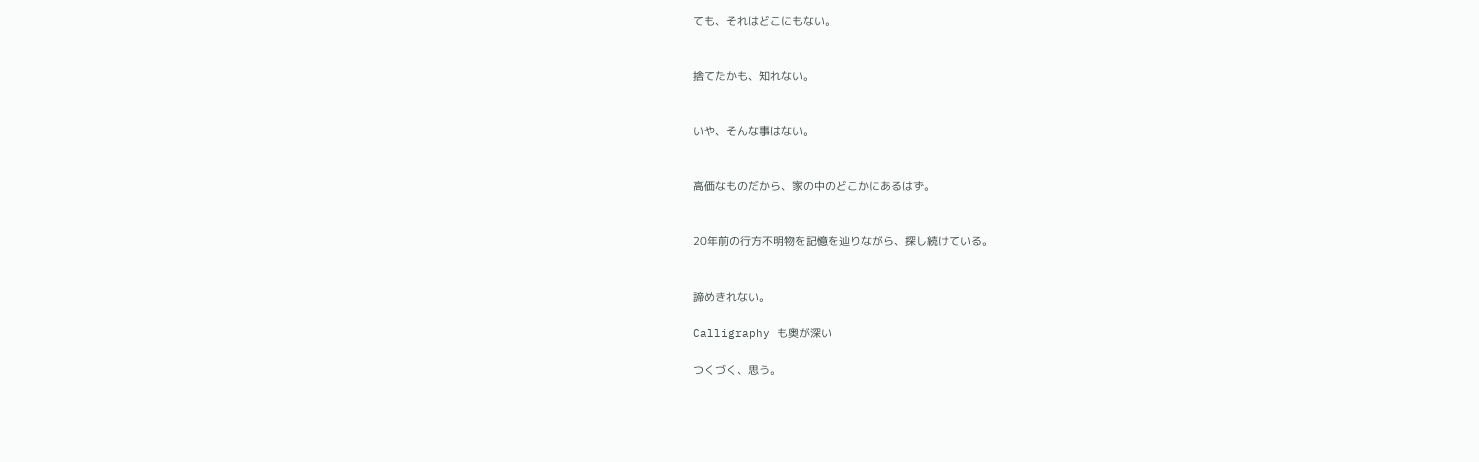ても、それはどこにもない。


捨てたかも、知れない。


いや、そんな事はない。


高価なものだから、家の中のどこかにあるはず。


20年前の行方不明物を記憶を辿りながら、探し続けている。


諦めきれない。

Calligraphy も奥が深い

つくづく、思う。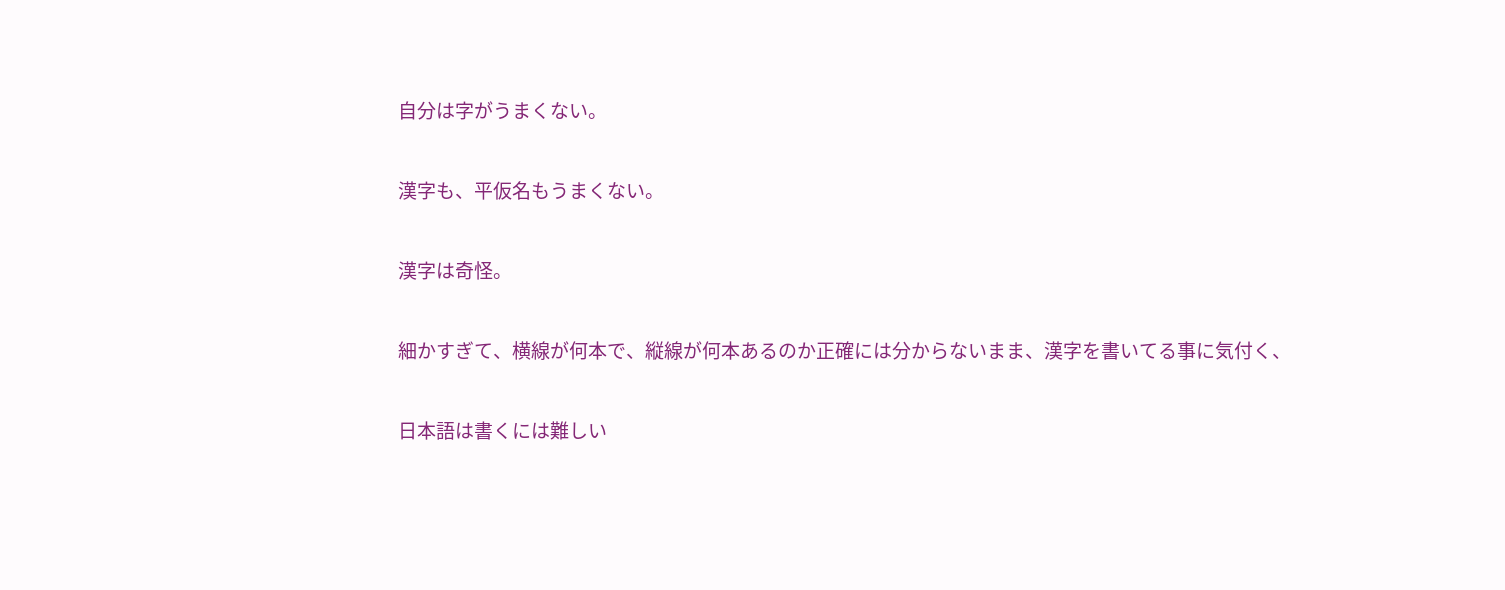自分は字がうまくない。


漢字も、平仮名もうまくない。


漢字は奇怪。


細かすぎて、横線が何本で、縦線が何本あるのか正確には分からないまま、漢字を書いてる事に気付く、


日本語は書くには難しい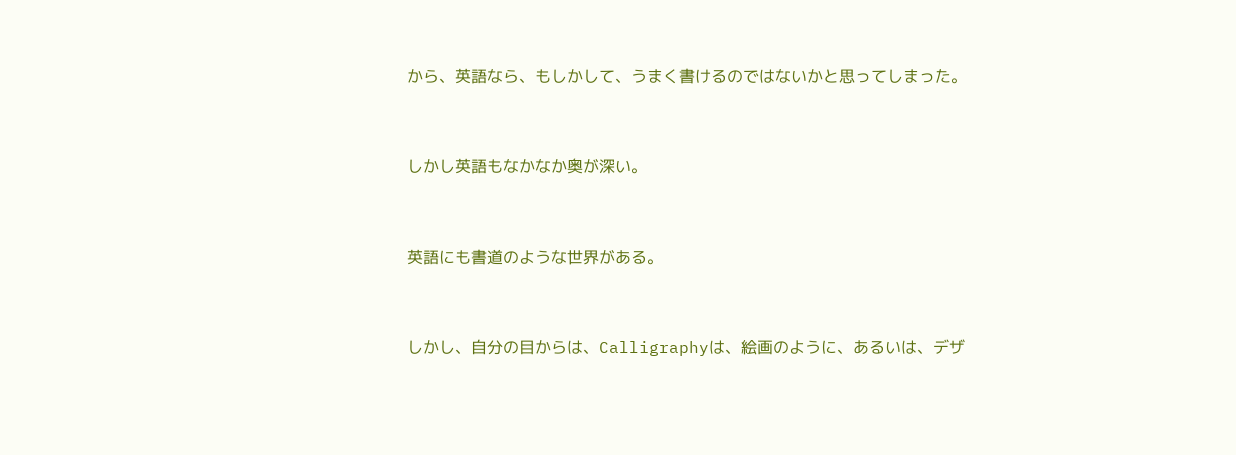から、英語なら、もしかして、うまく書けるのではないかと思ってしまった。


しかし英語もなかなか奥が深い。


英語にも書道のような世界がある。


しかし、自分の目からは、Calligraphyは、絵画のように、あるいは、デザ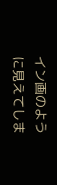イン画のように見えてしま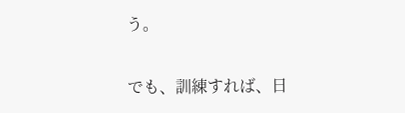う。


でも、訓練すれば、日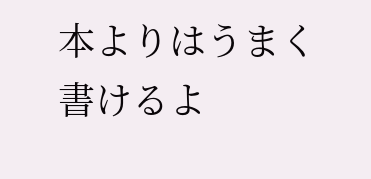本よりはうまく書けるよ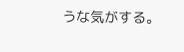うな気がする。